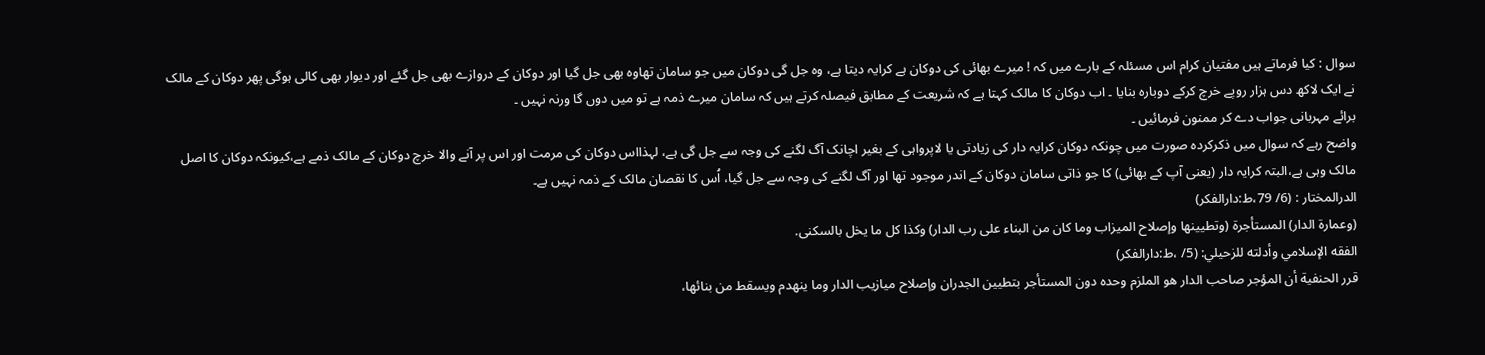سوال : کیا فرماتے ہیں مفتیان کرام اس مسئلہ کے بارے میں کہ ! میرے بھائی کی دوکان ہے کرایہ دیتا ہے، وہ جل گی دوکان میں جو سامان تھاوہ بھی جل گیا اور دوکان کے دروازے بھی جل گئے اور دیوار بھی کالی ہوگی پھر دوکان کے مالک نے ایک لاکھ دس ہزار روپے خرچ کرکے دوبارہ بنایا ۔ اب دوکان کا مالک کہتا ہے کہ شریعت کے مطابق فیصلہ کرتے ہیں کہ سامان میرے ذمہ ہے تو میں دوں گا ورنہ نہیں ۔
برائے مہربانی جواب دے کر ممنون فرمائیں ۔
واضح رہے کہ سوال میں ذکرکردہ صورت میں چونکہ دوکان کرایہ دار کی زیادتی یا لاپرواہی کے بغیر اچانک آگ لگنے کی وجہ سے جل گی ہے، لہذااس دوکان کی مرمت اور اس پر آنے والا خرچ دوکان کے مالک ذمے ہے،کیونکہ دوکان کا اصل مالک وہی ہے،البتہ کرایہ دار (یعنی آپ کے بھائی) کا جو ذاتی سامان دوکان کے اندر موجود تھا اور آگ لگنے کی وجہ سے جل گیا، اُس کا نقصان مالک کے ذمہ نہیں ہے۔
الدرالمختار : (6/ 79،ط:دارالفكر)
(وعمارة الدار) المستأجرة (وتطيينها وإصلاح الميزاب وما كان من البناء على رب الدار) وكذا كل ما يخل بالسكنى.
الفقه الإسلامي وأدلته للزحيلي: (5/ ،ط:دارالفكر)
قرر الحنفية أن المؤجر صاحب الدار هو الملزم وحده دون المستأجر بتطيين الجدران وإصلاح ميازيب الدار وما ينهدم ويسقط من بنائها،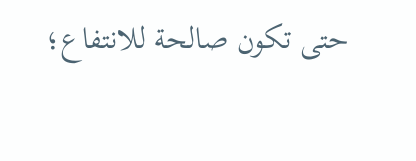حتى تكون صالحة للانتفاع؛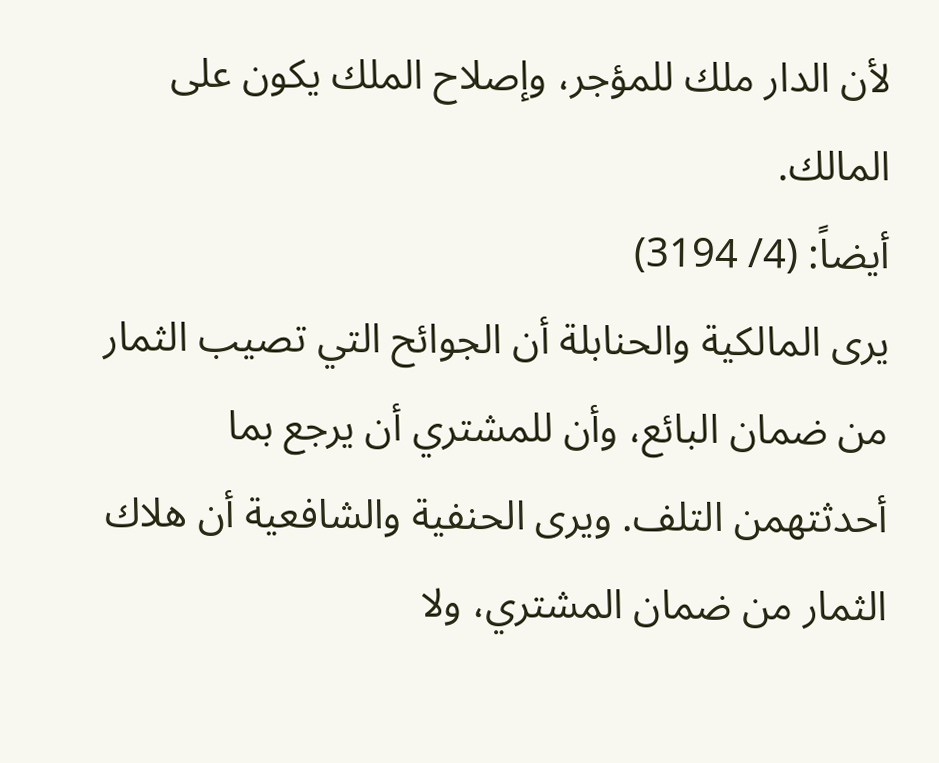لأن الدار ملك للمؤجر، وإصلاح الملك يكون على المالك.
أيضاً: (4/ 3194)
يرى المالكية والحنابلة أن الجوائح التي تصيب الثمار من ضمان البائع، وأن للمشتري أن يرجع بما أحدثتهمن التلف. ويرى الحنفية والشافعية أن هلاك الثمار من ضمان المشتري، ولا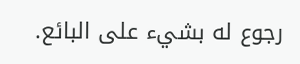رجوع له بشيء على البائع.